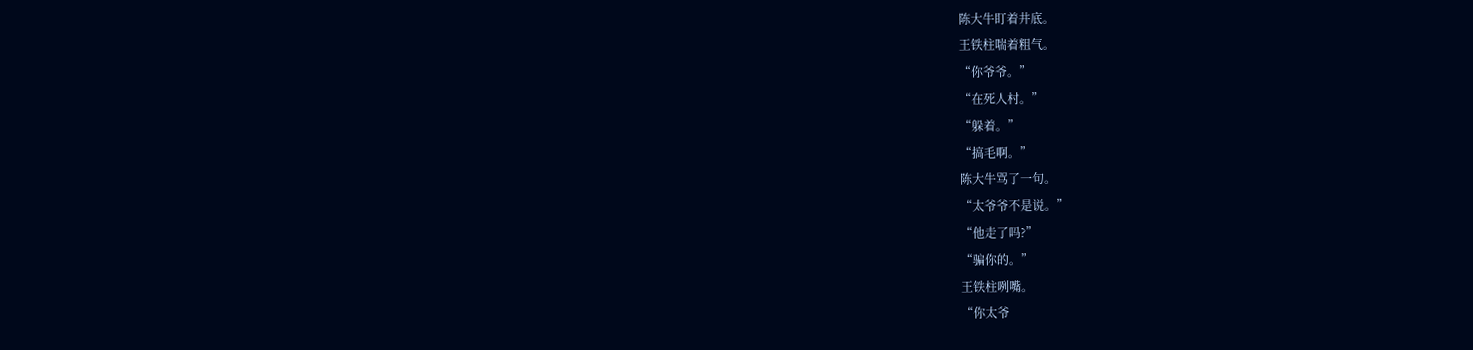陈大牛盯着井底。
王铁柱喘着粗气。
“你爷爷。”
“在死人村。”
“躲着。”
“搞毛啊。”
陈大牛骂了一句。
“太爷爷不是说。”
“他走了吗?”
“骗你的。”
王铁柱咧嘴。
“你太爷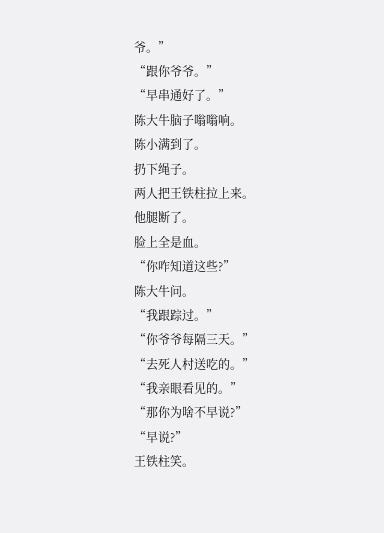爷。”
“跟你爷爷。”
“早串通好了。”
陈大牛脑子嗡嗡响。
陈小满到了。
扔下绳子。
两人把王铁柱拉上来。
他腿断了。
脸上全是血。
“你咋知道这些?”
陈大牛问。
“我跟踪过。”
“你爷爷每隔三天。”
“去死人村送吃的。”
“我亲眼看见的。”
“那你为啥不早说?”
“早说?”
王铁柱笑。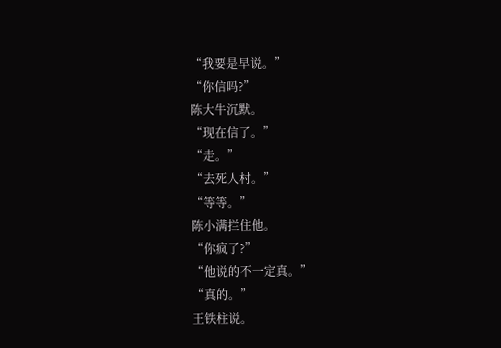“我要是早说。”
“你信吗?”
陈大牛沉默。
“现在信了。”
“走。”
“去死人村。”
“等等。”
陈小满拦住他。
“你疯了?”
“他说的不一定真。”
“真的。”
王铁柱说。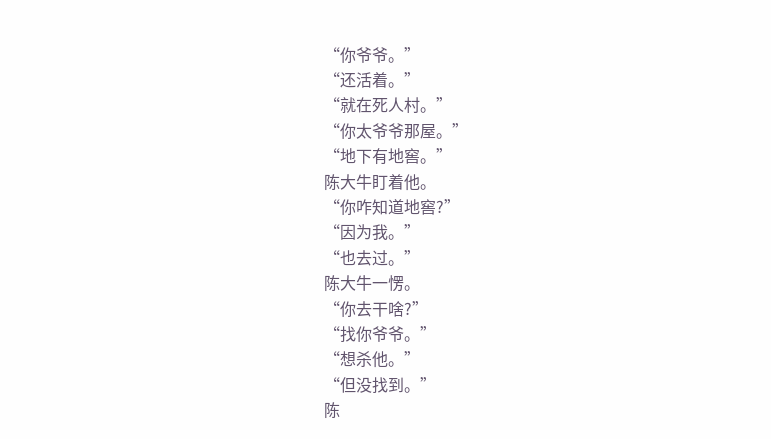“你爷爷。”
“还活着。”
“就在死人村。”
“你太爷爷那屋。”
“地下有地窖。”
陈大牛盯着他。
“你咋知道地窖?”
“因为我。”
“也去过。”
陈大牛一愣。
“你去干啥?”
“找你爷爷。”
“想杀他。”
“但没找到。”
陈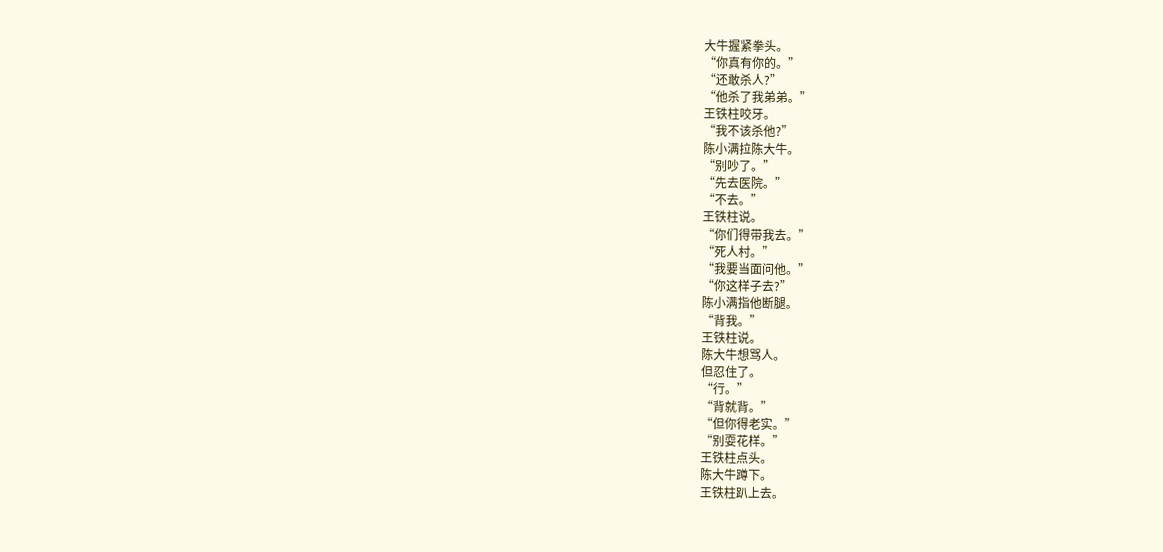大牛握紧拳头。
“你真有你的。”
“还敢杀人?”
“他杀了我弟弟。”
王铁柱咬牙。
“我不该杀他?”
陈小满拉陈大牛。
“别吵了。”
“先去医院。”
“不去。”
王铁柱说。
“你们得带我去。”
“死人村。”
“我要当面问他。”
“你这样子去?”
陈小满指他断腿。
“背我。”
王铁柱说。
陈大牛想骂人。
但忍住了。
“行。”
“背就背。”
“但你得老实。”
“别耍花样。”
王铁柱点头。
陈大牛蹲下。
王铁柱趴上去。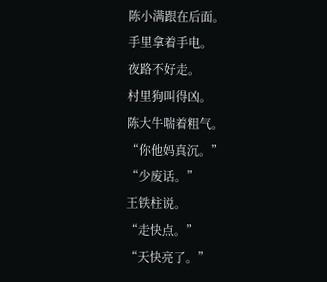陈小满跟在后面。
手里拿着手电。
夜路不好走。
村里狗叫得凶。
陈大牛喘着粗气。
“你他妈真沉。”
“少废话。”
王铁柱说。
“走快点。”
“天快亮了。”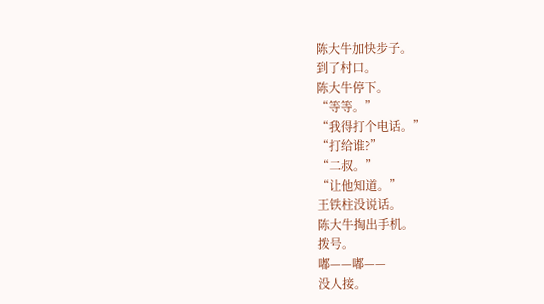陈大牛加快步子。
到了村口。
陈大牛停下。
“等等。”
“我得打个电话。”
“打给谁?”
“二叔。”
“让他知道。”
王铁柱没说话。
陈大牛掏出手机。
拨号。
嘟——嘟——
没人接。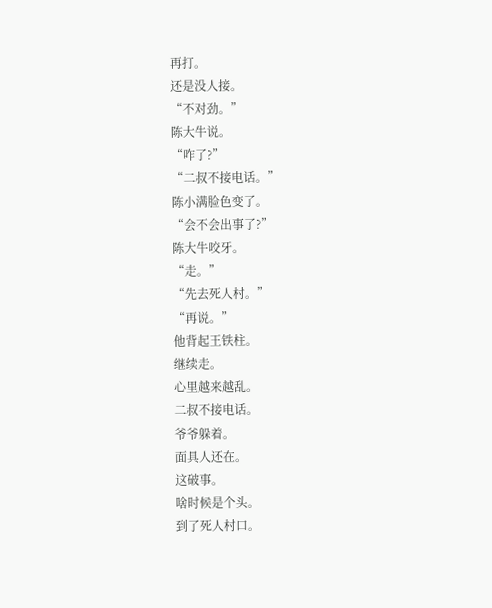再打。
还是没人接。
“不对劲。”
陈大牛说。
“咋了?”
“二叔不接电话。”
陈小满脸色变了。
“会不会出事了?”
陈大牛咬牙。
“走。”
“先去死人村。”
“再说。”
他背起王铁柱。
继续走。
心里越来越乱。
二叔不接电话。
爷爷躲着。
面具人还在。
这破事。
啥时候是个头。
到了死人村口。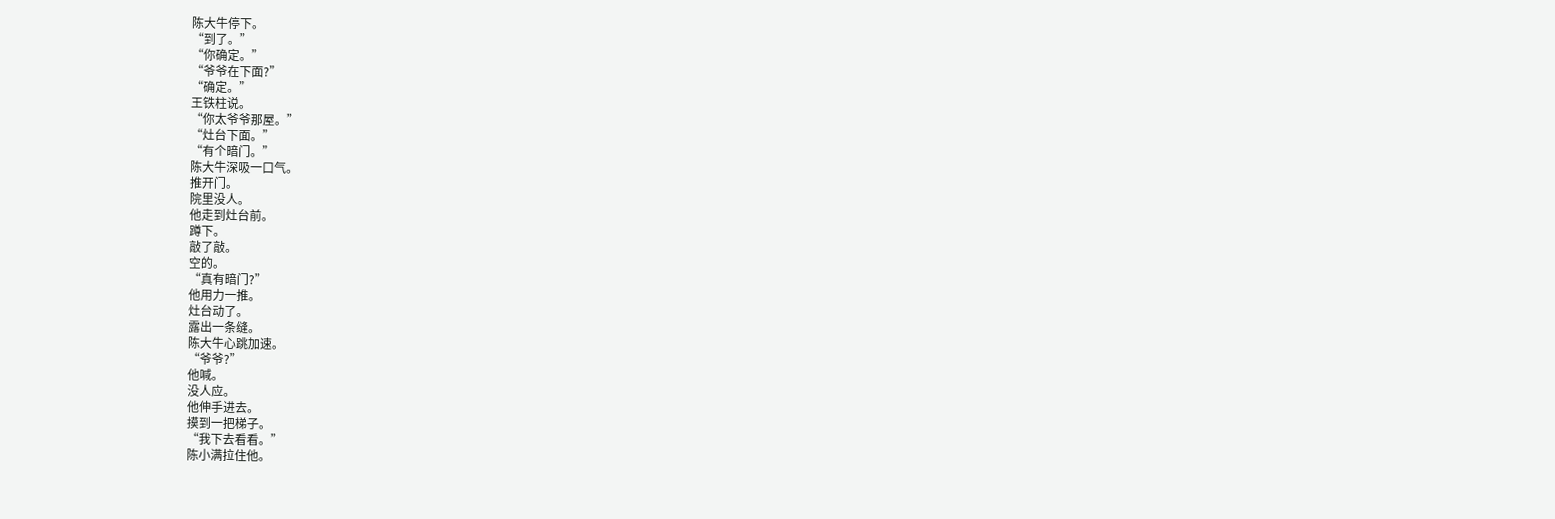陈大牛停下。
“到了。”
“你确定。”
“爷爷在下面?”
“确定。”
王铁柱说。
“你太爷爷那屋。”
“灶台下面。”
“有个暗门。”
陈大牛深吸一口气。
推开门。
院里没人。
他走到灶台前。
蹲下。
敲了敲。
空的。
“真有暗门?”
他用力一推。
灶台动了。
露出一条缝。
陈大牛心跳加速。
“爷爷?”
他喊。
没人应。
他伸手进去。
摸到一把梯子。
“我下去看看。”
陈小满拉住他。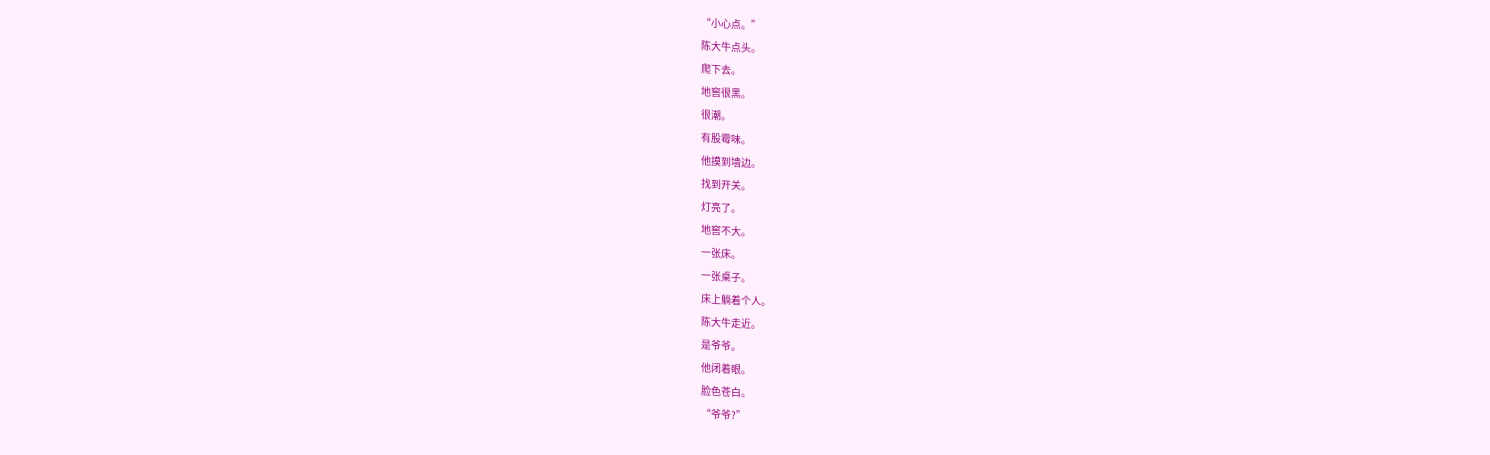“小心点。”
陈大牛点头。
爬下去。
地窖很黑。
很潮。
有股霉味。
他摸到墙边。
找到开关。
灯亮了。
地窖不大。
一张床。
一张桌子。
床上躺着个人。
陈大牛走近。
是爷爷。
他闭着眼。
脸色苍白。
“爷爷?”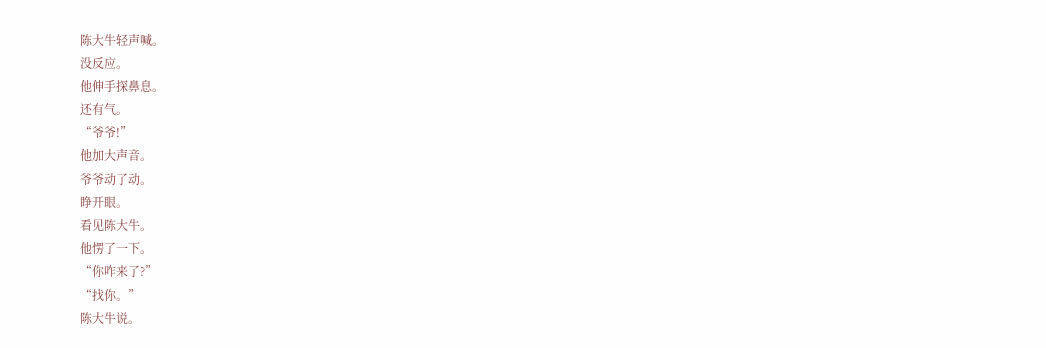陈大牛轻声喊。
没反应。
他伸手探鼻息。
还有气。
“爷爷!”
他加大声音。
爷爷动了动。
睁开眼。
看见陈大牛。
他愣了一下。
“你咋来了?”
“找你。”
陈大牛说。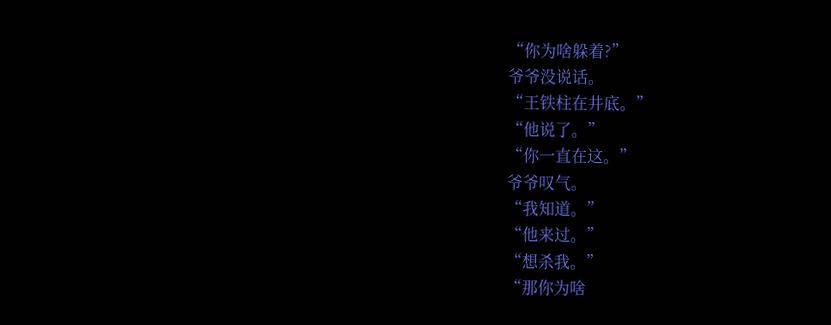“你为啥躲着?”
爷爷没说话。
“王铁柱在井底。”
“他说了。”
“你一直在这。”
爷爷叹气。
“我知道。”
“他来过。”
“想杀我。”
“那你为啥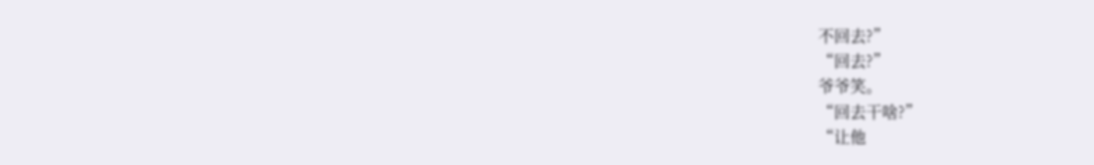不回去?”
“回去?”
爷爷笑。
“回去干啥?”
“让他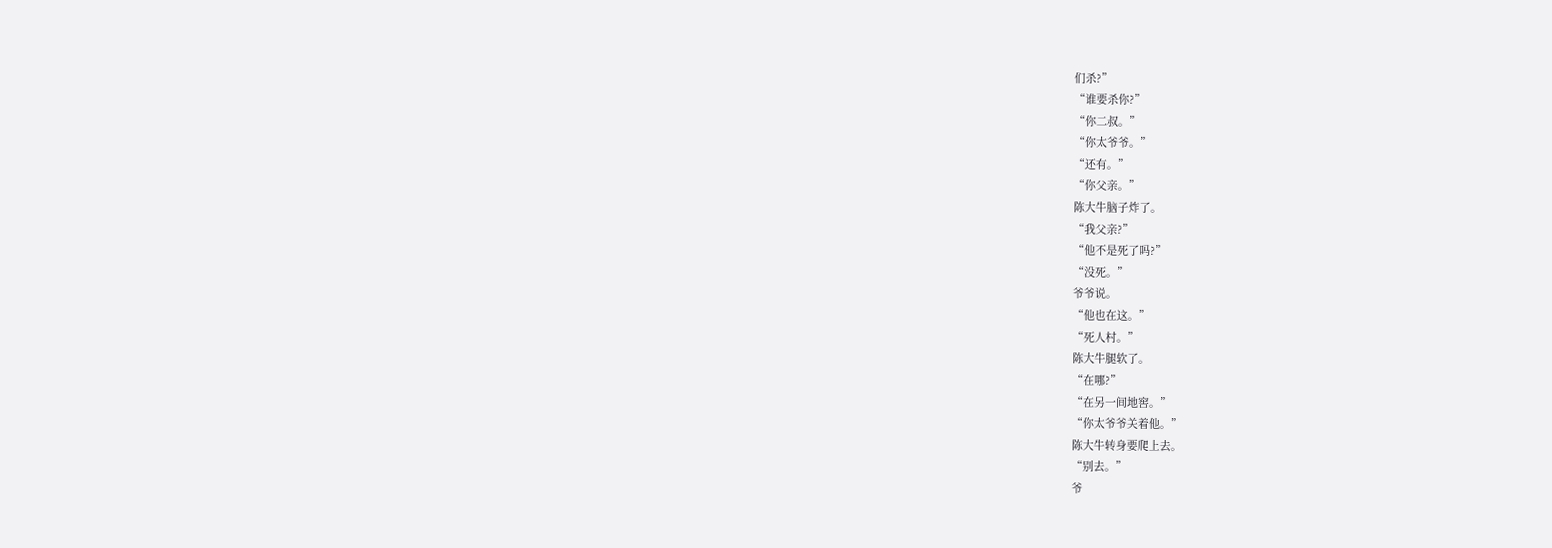们杀?”
“谁要杀你?”
“你二叔。”
“你太爷爷。”
“还有。”
“你父亲。”
陈大牛脑子炸了。
“我父亲?”
“他不是死了吗?”
“没死。”
爷爷说。
“他也在这。”
“死人村。”
陈大牛腿软了。
“在哪?”
“在另一间地窖。”
“你太爷爷关着他。”
陈大牛转身要爬上去。
“别去。”
爷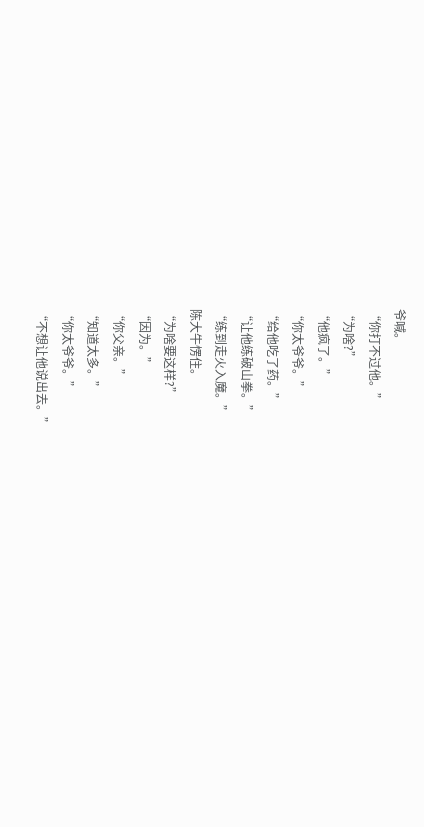爷喊。
“你打不过他。”
“为啥?”
“他疯了。”
“你太爷爷。”
“给他吃了药。”
“让他练破山拳。”
“练到走火入魔。”
陈大牛愣住。
“为啥要这样?”
“因为。”
“你父亲。”
“知道太多。”
“你太爷爷。”
“不想让他说出去。”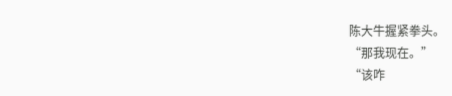陈大牛握紧拳头。
“那我现在。”
“该咋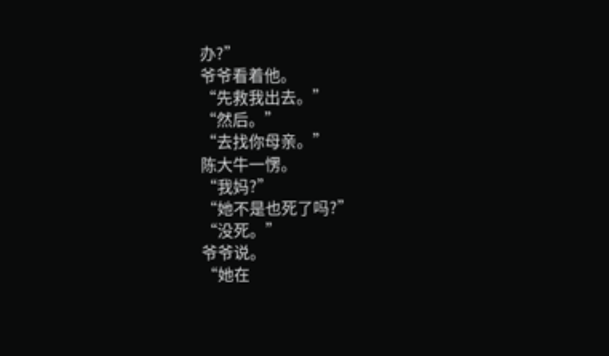办?”
爷爷看着他。
“先救我出去。”
“然后。”
“去找你母亲。”
陈大牛一愣。
“我妈?”
“她不是也死了吗?”
“没死。”
爷爷说。
“她在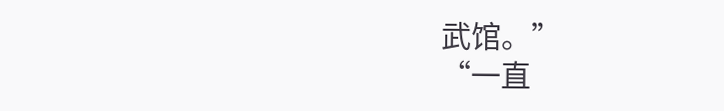武馆。”
“一直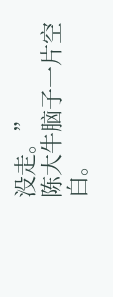没走。”
陈大牛脑子一片空白。